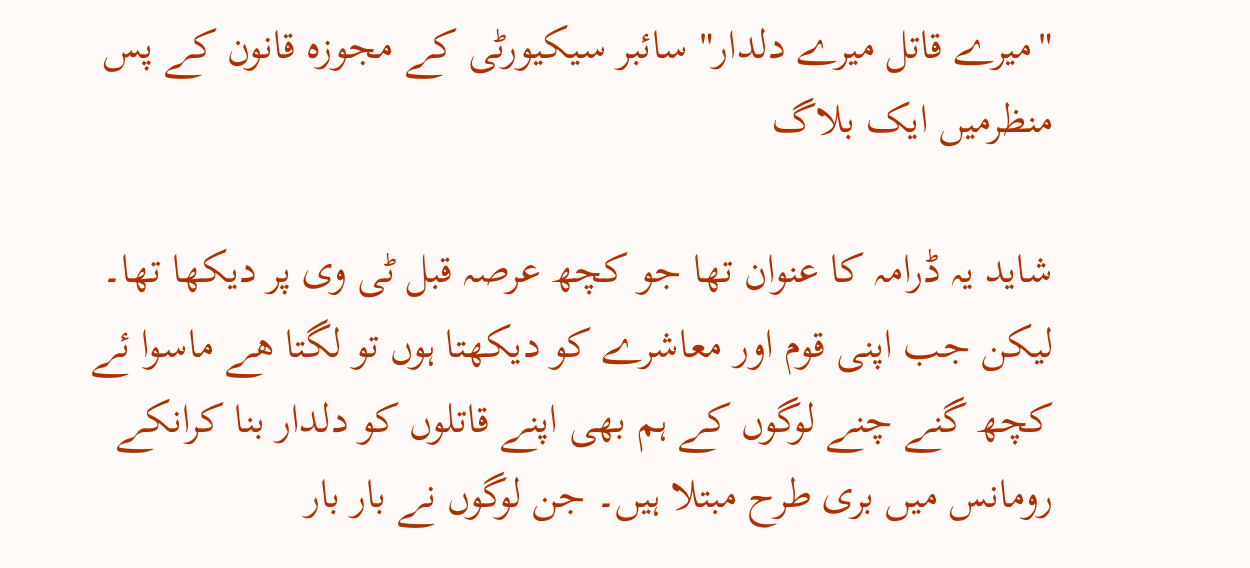"میرے قاتل میرے دلدار" سائبر سیکیورٹی کے مجوزہ قانون کے پس منظرمیں ایک بلاگ

شاید یہ ڈرامہ کا عنوان تھا جو کچھ عرصہ قبل ٹی وی پر دیکھا تھا۔ لیکن جب اپنی قوم اور معاشرے کو دیکھتا ہوں تو لگتا ھے ماسوا ئے کچھ گنے چنے لوگوں کے ہم بھی اپنے قاتلوں کو دلدار بنا کرانکے رومانس میں بری طرح مبتلا ہیں۔ جن لوگوں نے بار بار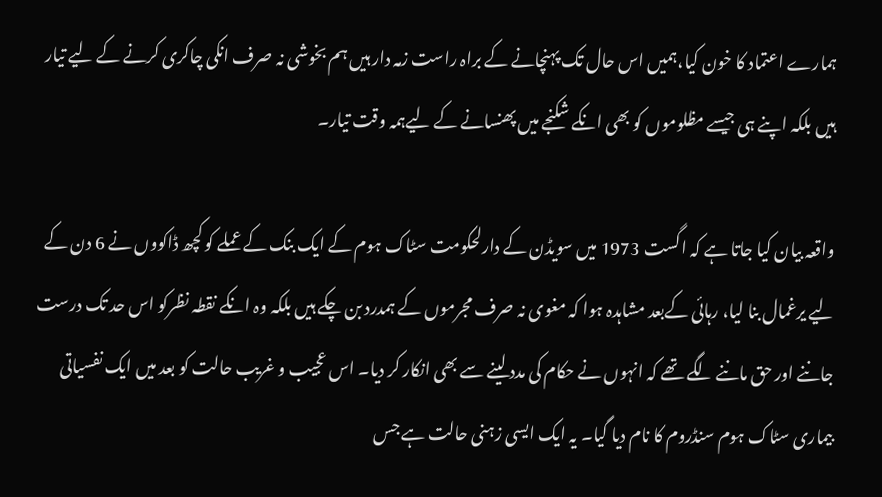ہمارے اعتماد کا خون کیا،ہمیں اس حال تک پہنچانے کے براہ راست زمہ دار ہیں ہم بخوشی نہ صرف انکی چاکری کرنے کے لیے تیار ہیں بلکہ اپنے ہی جیسے مظلوموں کو بھی انکے شکنجے میں پھنسانے کے لیےہمہ وقت تیار۔

واقعہ بیان کیا جاتا ہے کہ اگست 1973 میں سویڈن کے دارلحکومت سٹاک ہوم کے ایک بنک کے عملے کو کچھ ڈاکووں نے 6 دن کے لیے یرغمال بنا لیا، رہائی کےبعد مشاہدہ ہوا کہ مغوی نہ صرف مجرموں کے ہمدرد بن چکے ہیں بلکہ وہ انکے نقطہ نظرکو اس حد تک درست جاننے اور حق ماننے لگے تھے کہ انہوں نے حکام کی مدد لینے سے بھی انکار کر دیا۔ اس عجیب و غریب حالت کو بعد میں ایک نفسیاتی بیماری سٹاک ہوم سنڈروم کا نام دیا گیا۔ یہ ایک ایسی زہنی حالت ہے جس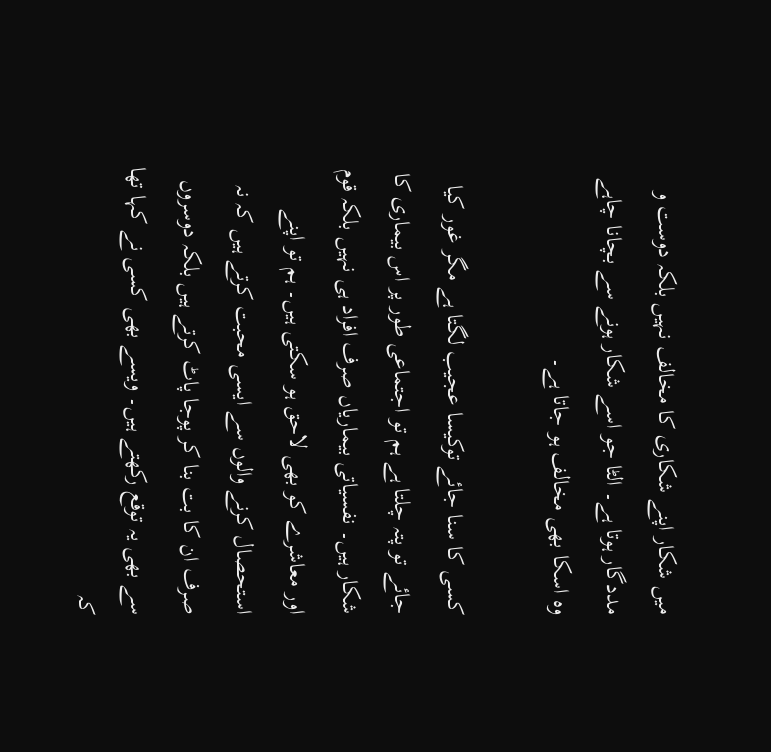میں شکار اپنے شکاری کا مخالف نہیں بلکہ دوست و مددگار ہوتا ہے۔ الٹا جو اسے شکار ہونے سے بچانا چاہے وہ اسکا بھی مخالف ہو جاتا ہے۔

کسی کا سنا جائے توکیسا عجیب لگتا ہے مگر غور کیا جائے تو پتہ چلتا ہے ہم تو اجتماعی طور پر اس بیماری کا شکار ہیں۔ نفسیاتی بیماریاں صرف افراد ہی نہیں بلکہ قوم اور معاشرے کو بھی لاحق ہو سکتی ہیں۔ ہم تو اپنے استحصال کرنے والوں سے ایسی محبت کرتے ہیں کہ نہ صرف ان کا بت بنا کر پوجا پاٹ کرتے ہیں بلکہ دوسروں سے بھی یہ توقع رکھتے ہیں۔ ویسے بھی کسی نے کہا تھا کہ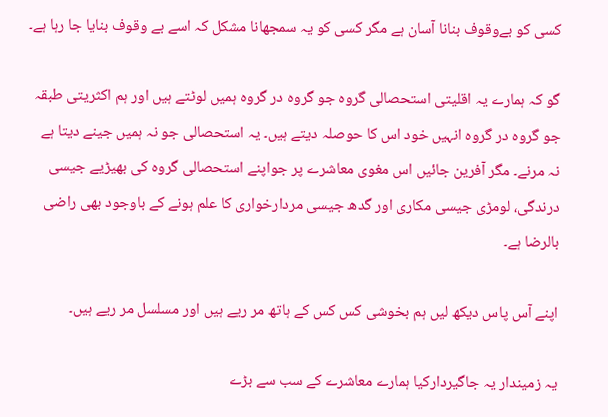کسی کو بےوقوف بنانا آسان ہے مگر کسی کو یہ سمجھانا مشکل کہ اسے بے وقوف بنایا جا رہا ہے۔

گو کہ ہمارے یہ اقلیتی استحصالی گروہ جو گروہ در گروہ ہمیں لوٹتے ہیں اور ہم اکثریتی طبقہ جو گروہ در گروہ انہیں خود اس کا حوصلہ دیتے ہیں۔ یہ استحصالی جو نہ ہمیں جینے دیتا ہے نہ مرنے۔ مگر آفرین جائیں اس مغوی معاشرے پر جواپنے استحصالی گروہ کی بھیڑیے جیسی درندگی، لومڑی جیسی مکاری اور گدھ جیسی مردارخواری کا علم ہونے کے باوجود بھی راضی بالرضا ہے۔

اپنے آس پاس دیکھ لیں ہم بخوشی کس کس کے ہاتھ مر ریے ہیں اور مسلسل مر ریے ہیں۔

یہ زمیندار یہ جاگیردارکیا ہمارے معاشرے کے سب سے بڑے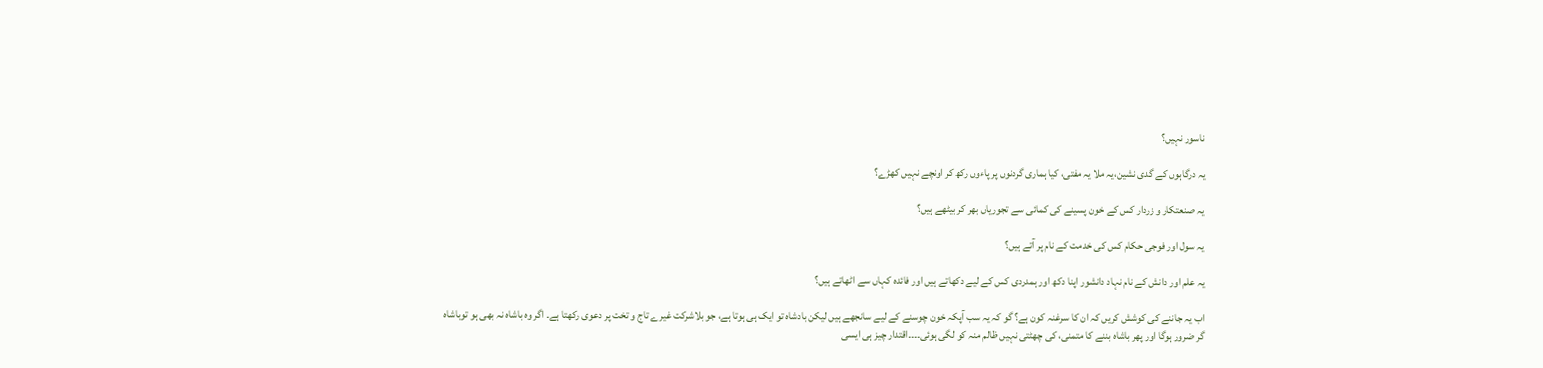ناسور نہیں؟

یہ درگاہوں کے گدی نشین،یہ ملا یہ مفتی، کیا ہماری گردنوں پر پاءوں رکھ کر اونچے نہیں کھڑے؟

یہ صنعتکار و زردار کس کے خون پسینے کی کمائی سے تجوریاں بھر کر بیٹھے ہیں؟

یہ سول اور فوجی حکام کس کی خدمت کے نام پر آتے ہیں؟

یہ علم اور دانش کے نام نہاد دانشور اپنا دکھ اور ہمدردی کس کے لیے دکھاتے ہیں اور فائدہ کہاں سے اٹھاتے ہیں؟

اب یہ جاننے کی کوشش کریں کہ ان کا سرغنہ کون ہے؟ گو کہ یہ سب آپکہ خون چوسنے کے لیے سانجھے ہیں لیکن بادشاہ تو ایک ہی ہوتا ہے، جو بلاشرکت غیرے تاج و تخت پر دعوی رکھتا ہے۔ اگر وہ باشاہ نہ بھی ہو توباشاہ گر ضرور ہوگا اور پھر باشاہ بننے کا متمنی، کی چھٹتی نہیں ظالم منہ کو لگی ہوئی۔۔۔۔اقتدار چیز ہی ایسی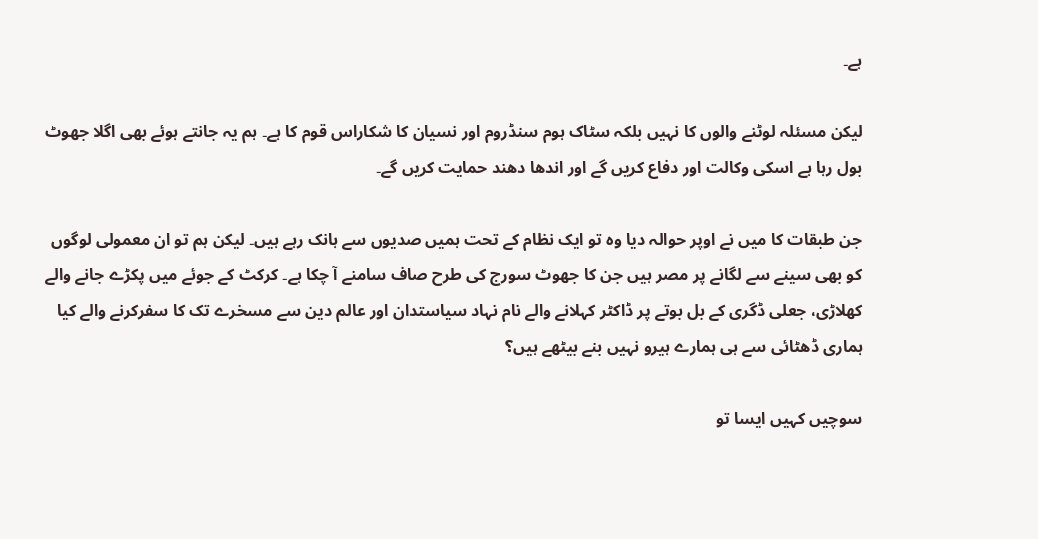ہے۔

لیکن مسئلہ لوٹنے والوں کا نہیں بلکہ سٹاک ہوم سنڈروم اور نسیان کا شکاراس قوم کا ہے۔ ہم یہ جانتے ہوئے بھی اگلا جھوٹ بول رہا ہے اسکی وکالت اور دفاع کریں گے اور اندھا دھند حمایت کریں گے۔

جن طبقات کا میں نے اوپر حوالہ دیا وہ تو ایک نظام کے تحت ہمیں صدیوں سے ہانک رہے ہیں۔ لیکن ہم تو ان معمولی لوگوں کو بھی سینے سے لگانے پر مصر ہیں جن کا جھوٹ سورج کی طرح صاف سامنے آ چکا ہے۔ کرکٹ کے جوئے میں پکڑے جانے والے کھلاڑی، جعلی ڈگری کے بل بوتے پر ڈاکٹر کہلانے والے نام نہاد سیاستدان اور عالم دین سے مسخرے تک کا سفرکرنے والے کیا ہماری ڈھٹائی سے ہی ہمارے ہیرو نہیں بنے بیٹھے ہیں؟

سوچیں کہیں ایسا تو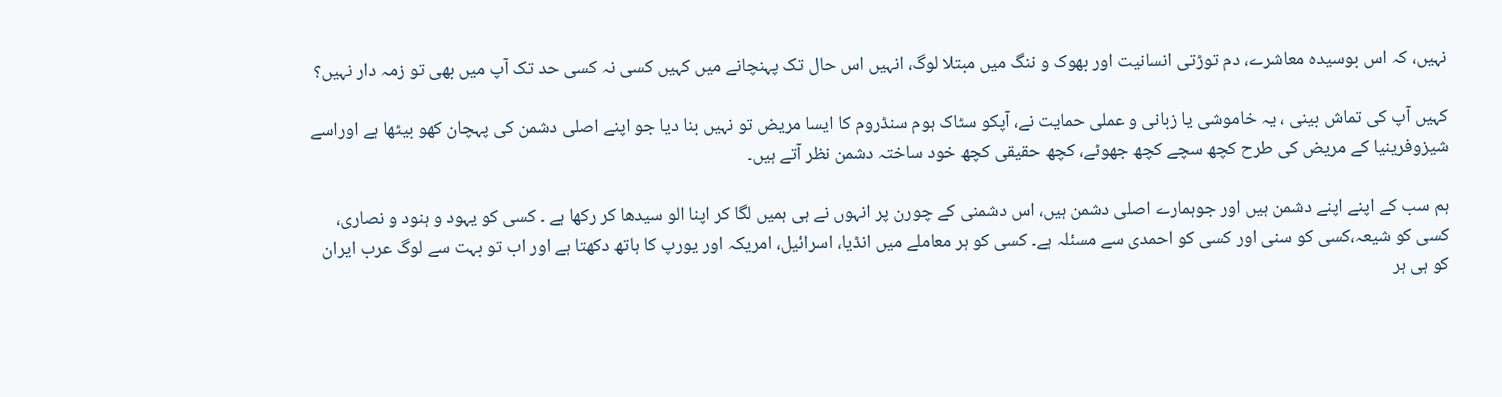نہیں، کہ اس بوسیدہ معاشرے، دم توڑتی انسانیت اور بھوک و ننگ میں مبتلا لوگ، انہیں اس حال تک پہنچانے میں کہیں کسی نہ کسی حد تک آپ میں بھی تو زمہ دار نہیں؟

کہیں آپ کی تماش بینی ، یہ خاموشی یا زبانی و عملی حمایت نے، آپکو سٹاک ہوم سنڈروم کا ایسا مریض تو نہیں بنا دیا جو اپنے اصلی دشمن کی پہچان کھو بیٹھا ہے اوراسے شیزوفرینیا کے مریض کی طرح کچھ سچے کچھ جھوٹے، کچھ حقیقی کچھ خود ساختہ دشمن نظر آتے ہیں۔

ہم سب کے اپنے اپنے دشمن ہیں اور جوہمارے اصلی دشمن ہیں، اس دشمنی کے چورن پر انہوں نے ہی ہمیں لگا کر اپنا الو سیدھا کر رکھا ہے ۔ کسی کو یہود و ہنود و نصاری، کسی کو شیعہ،کسی کو سنی اور کسی کو احمدی سے مسئلہ ہے۔ کسی کو ہر معاملے میں انڈیا، اسرائیل، امریکہ اور یورپ کا ہاتھ دکھتا ہے اور اب تو بہت سے لوگ عرب ایران کو ہی ہر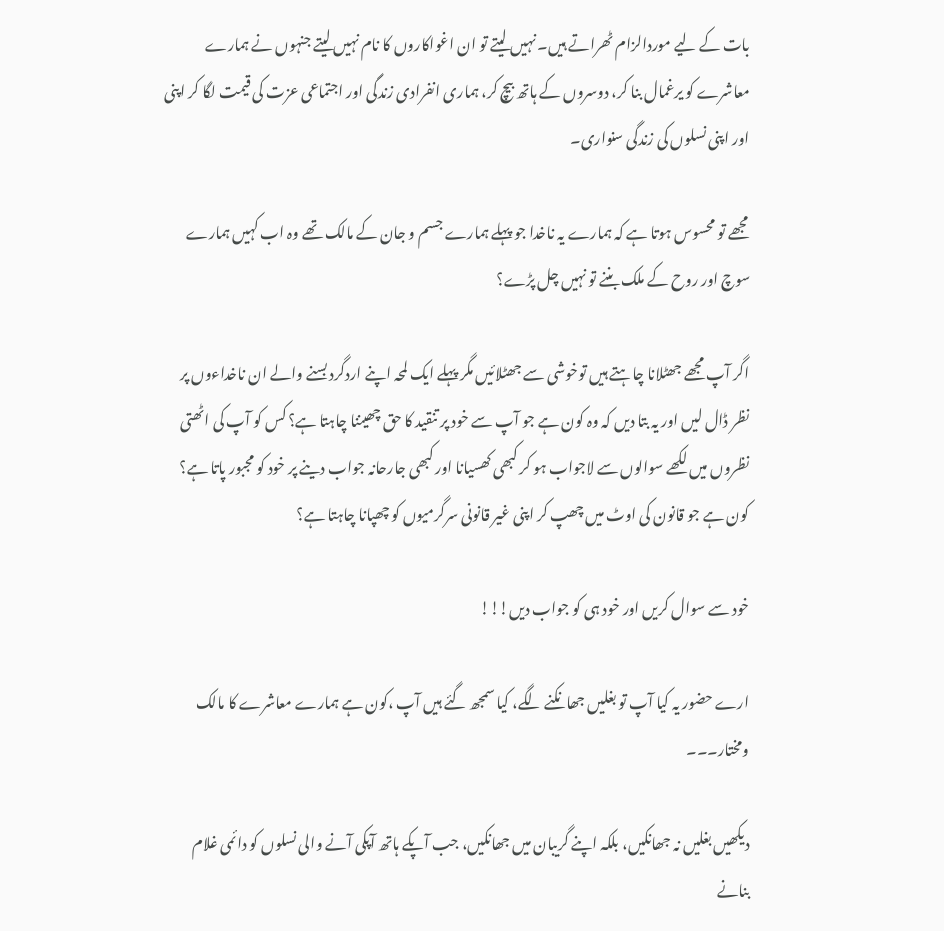بات کے لیے موردالزام ٹھراتے ہیں۔ نہیں لیتے تو ان اغواکاروں کا نام نہیں لیتے جنہوں نے ہمارے معاشرے کو یرغمال بنا کر، دوسروں کے ہاتھ بیچ کر، ہماری انفرادی زندگی اور اجتماعی عزت کی قیمت لگا کر اپنی اور اپنی نسلوں کی زندگی سنواری۔

مجھے تو محسوس ہوتا ہے کہ ہمارے یہ ناخدا جو پہلے ہمارے جسم و جان کے مالک تھے وہ اب کہیں ہمارے سوچ اور روح کے ملک بننے تو نہیں چل پڑے؟

اگر آپ مجھے جھٹلانا چاہتے ہیں توخوشی سے جھٹلائیں مگر پہلے ایک لمحہ اپنے اردگرد بسنے والے ان ناخداءوں پر نظر ڈال لیں اور یہ بتا دیں کہ وہ کون ہے جو آپ سے خود پر تنقید کا حق چھیننا چاہتا ہے؟ کس کو آپ کی اٹھتی نظروں میں لکھے سوالوں سے لاجواب ہو کر کبھی کھسیانا اور کبھی جارحانہ جواب دینے پر خود کو مجبور پاتا ہے؟ کون ہے جو قانون کی اوٹ میں چھپ کر اپنی غیر قانونی سرگرمیوں کو چھپانا چاہتا ہے؟

خود سے سوال کریں اور خود ہی کو جواب دیں!!!

ارے حضور یہ کیا آپ تو بغلیں جھانکنے لگے، کیا سمجھ گئے ہیں آپ ،کون ہے ہمارے معاشرے کا مالک ومختار۔۔۔

دیکھیں بغلیں نہ جھانکیں، بلکہ اپنے گریبان میں جھانکیں، جب آپکے ہاتھ آپکی آنے والی نسلوں کو دائمی غلام بنانے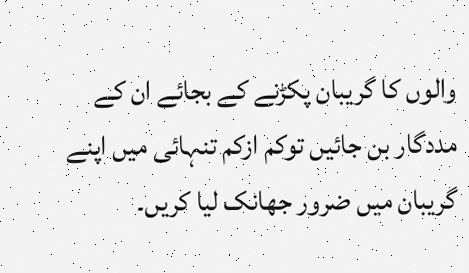والوں کا گریبان پکڑنے کے بجائے ان کے مددگار بن جائیں توکم ازکم تنہائی میں اپنے گریبان میں ضرور جھانک لیا کریں۔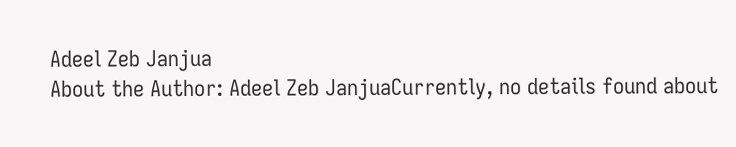Adeel Zeb Janjua
About the Author: Adeel Zeb JanjuaCurrently, no details found about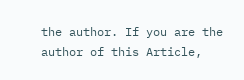the author. If you are the author of this Article,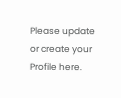Please update or create your Profile here.